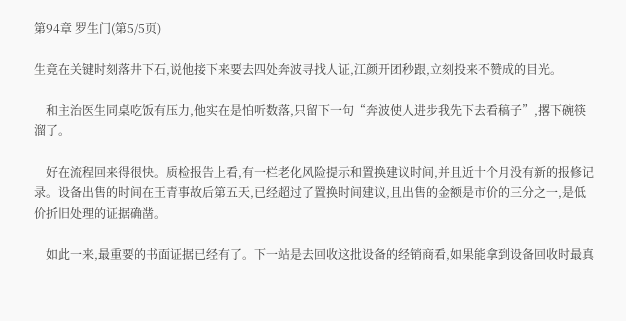第94章 罗生门(第5/5页)

生竟在关键时刻落井下石,说他接下来要去四处奔波寻找人证,江颜开团秒跟,立刻投来不赞成的目光。

    和主治医生同桌吃饭有压力,他实在是怕听数落,只留下一句“奔波使人进步我先下去看稿子”,撂下碗筷溜了。

    好在流程回来得很快。质检报告上看,有一栏老化风险提示和置换建议时间,并且近十个月没有新的报修记录。设备出售的时间在王青事故后第五天,已经超过了置换时间建议,且出售的金额是市价的三分之一,是低价折旧处理的证据确凿。

    如此一来,最重要的书面证据已经有了。下一站是去回收这批设备的经销商看,如果能拿到设备回收时最真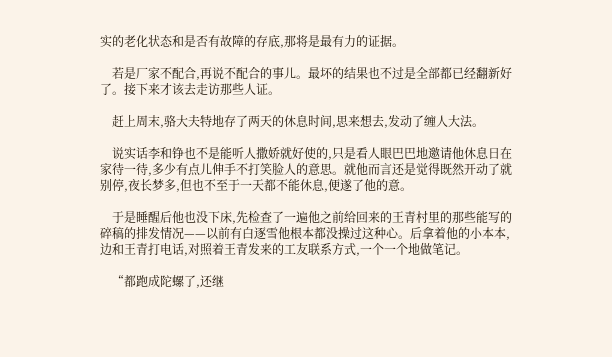实的老化状态和是否有故障的存底,那将是最有力的证据。

    若是厂家不配合,再说不配合的事儿。最坏的结果也不过是全部都已经翻新好了。接下来才该去走访那些人证。

    赶上周末,骆大夫特地存了两天的休息时间,思来想去,发动了缠人大法。

    说实话李和铮也不是能听人撒娇就好使的,只是看人眼巴巴地邀请他休息日在家待一待,多少有点儿伸手不打笑脸人的意思。就他而言还是觉得既然开动了就别停,夜长梦多,但也不至于一天都不能休息,便遂了他的意。

    于是睡醒后他也没下床,先检查了一遍他之前给回来的王青村里的那些能写的碎稿的排发情况——以前有白逐雪他根本都没操过这种心。后拿着他的小本本,边和王青打电话,对照着王青发来的工友联系方式,一个一个地做笔记。

    “都跑成陀螺了,还继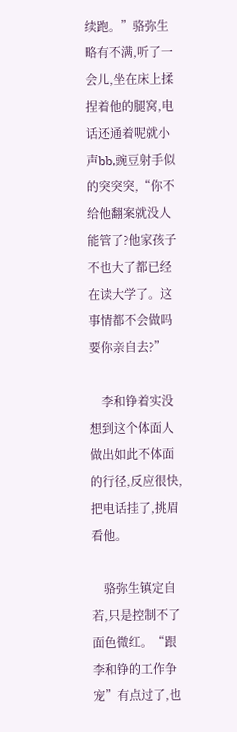续跑。”骆弥生略有不满,听了一会儿,坐在床上揉捏着他的腿窝,电话还通着呢就小声bb,豌豆射手似的突突突,“你不给他翻案就没人能管了?他家孩子不也大了都已经在读大学了。这事情都不会做吗要你亲自去?”

    李和铮着实没想到这个体面人做出如此不体面的行径,反应很快,把电话挂了,挑眉看他。

    骆弥生镇定自若,只是控制不了面色微红。“跟李和铮的工作争宠”有点过了,也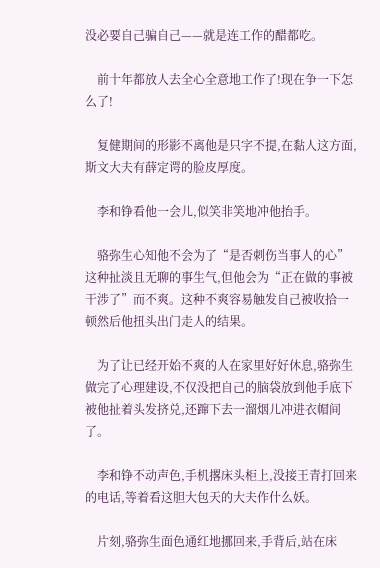没必要自己骗自己——就是连工作的醋都吃。

    前十年都放人去全心全意地工作了!现在争一下怎么了!

    复健期间的形影不离他是只字不提,在黏人这方面,斯文大夫有薛定谔的脸皮厚度。

    李和铮看他一会儿,似笑非笑地冲他抬手。

    骆弥生心知他不会为了“是否刺伤当事人的心”这种扯淡且无聊的事生气,但他会为“正在做的事被干涉了”而不爽。这种不爽容易触发自己被收拾一顿然后他扭头出门走人的结果。

    为了让已经开始不爽的人在家里好好休息,骆弥生做完了心理建设,不仅没把自己的脑袋放到他手底下被他扯着头发挤兑,还蹿下去一溜烟儿冲进衣帽间了。

    李和铮不动声色,手机撂床头柜上,没接王青打回来的电话,等着看这胆大包天的大夫作什么妖。

    片刻,骆弥生面色通红地挪回来,手背后,站在床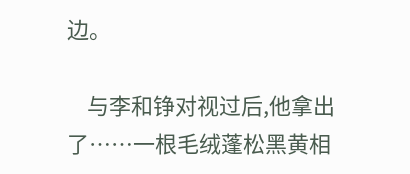边。

    与李和铮对视过后,他拿出了……一根毛绒蓬松黑黄相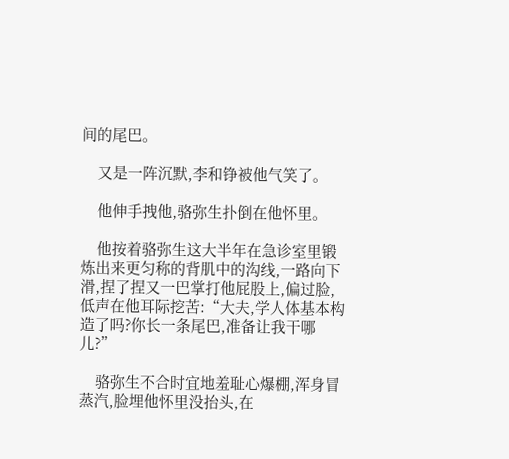间的尾巴。

    又是一阵沉默,李和铮被他气笑了。

    他伸手拽他,骆弥生扑倒在他怀里。

    他按着骆弥生这大半年在急诊室里锻炼出来更匀称的背肌中的沟线,一路向下滑,捏了捏又一巴掌打他屁股上,偏过脸,低声在他耳际挖苦:“大夫,学人体基本构造了吗?你长一条尾巴,准备让我干哪儿?”

    骆弥生不合时宜地羞耻心爆棚,浑身冒蒸汽,脸埋他怀里没抬头,在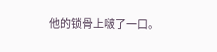他的锁骨上啵了一口。